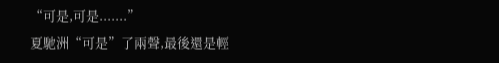“可是,可是.......”
夏馳洲“可是”了兩聲,最後還是輕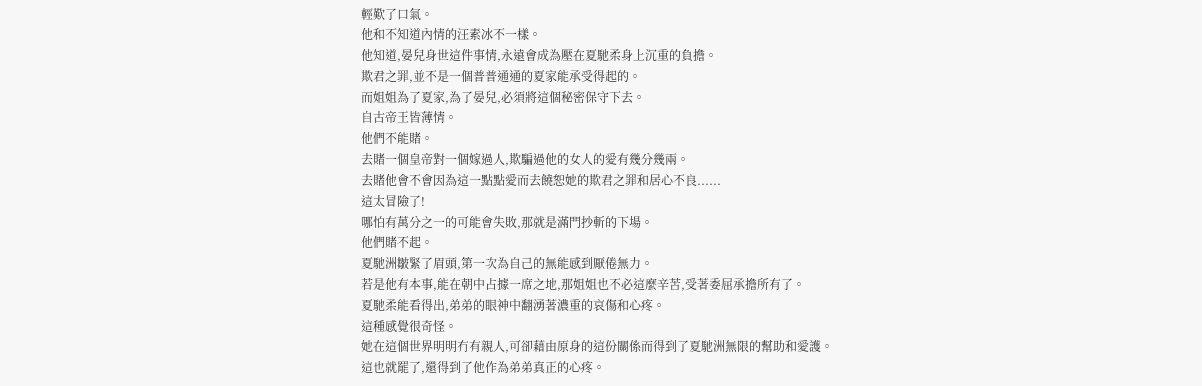輕歎了口氣。
他和不知道內情的汪素冰不一樣。
他知道,晏兒身世這件事情,永遠會成為壓在夏馳柔身上沉重的負擔。
欺君之罪,並不是一個普普通通的夏家能承受得起的。
而姐姐為了夏家,為了晏兒,必須將這個秘密保守下去。
自古帝王皆薄情。
他們不能賭。
去賭一個皇帝對一個嫁過人,欺騙過他的女人的愛有幾分幾兩。
去賭他會不會因為這一點點愛而去饒恕她的欺君之罪和居心不良......
這太冒險了!
哪怕有萬分之一的可能會失敗,那就是滿門抄斬的下場。
他們賭不起。
夏馳洲皺緊了眉頭,第一次為自己的無能感到厭倦無力。
若是他有本事,能在朝中占據一席之地,那姐姐也不必這麼辛苦,受著委屈承擔所有了。
夏馳柔能看得出,弟弟的眼神中翻湧著濃重的哀傷和心疼。
這種感覺很奇怪。
她在這個世界明明冇有親人,可卻藉由原身的這份關係而得到了夏馳洲無限的幫助和愛護。
這也就罷了,還得到了他作為弟弟真正的心疼。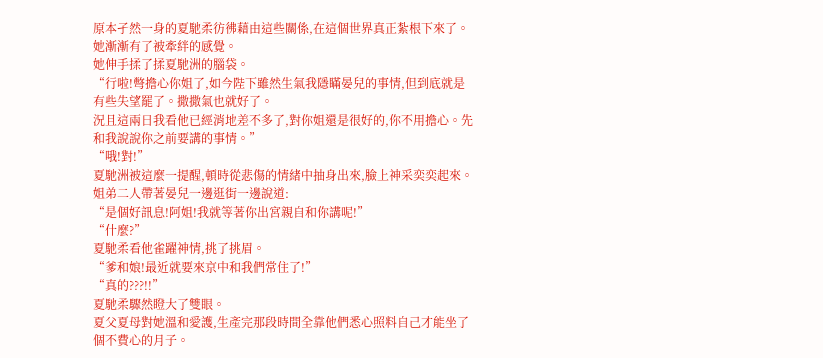原本孑然一身的夏馳柔彷彿藉由這些關係,在這個世界真正紮根下來了。
她漸漸有了被牽絆的感覺。
她伸手揉了揉夏馳洲的腦袋。
“行啦!彆擔心你姐了,如今陛下雖然生氣我隱瞞晏兒的事情,但到底就是有些失望罷了。撒撒氣也就好了。
況且這兩日我看他已經消地差不多了,對你姐還是很好的,你不用擔心。先和我說說你之前要講的事情。”
“哦!對!”
夏馳洲被這麼一提醒,頓時從悲傷的情緒中抽身出來,臉上神采奕奕起來。
姐弟二人帶著晏兒一邊逛街一邊說道:
“是個好訊息!阿姐!我就等著你出宮親自和你講呢!”
“什麼?”
夏馳柔看他雀躍神情,挑了挑眉。
“爹和娘!最近就要來京中和我們常住了!”
“真的???!!”
夏馳柔驟然瞪大了雙眼。
夏父夏母對她溫和愛護,生產完那段時間全靠他們悉心照料自己才能坐了個不費心的月子。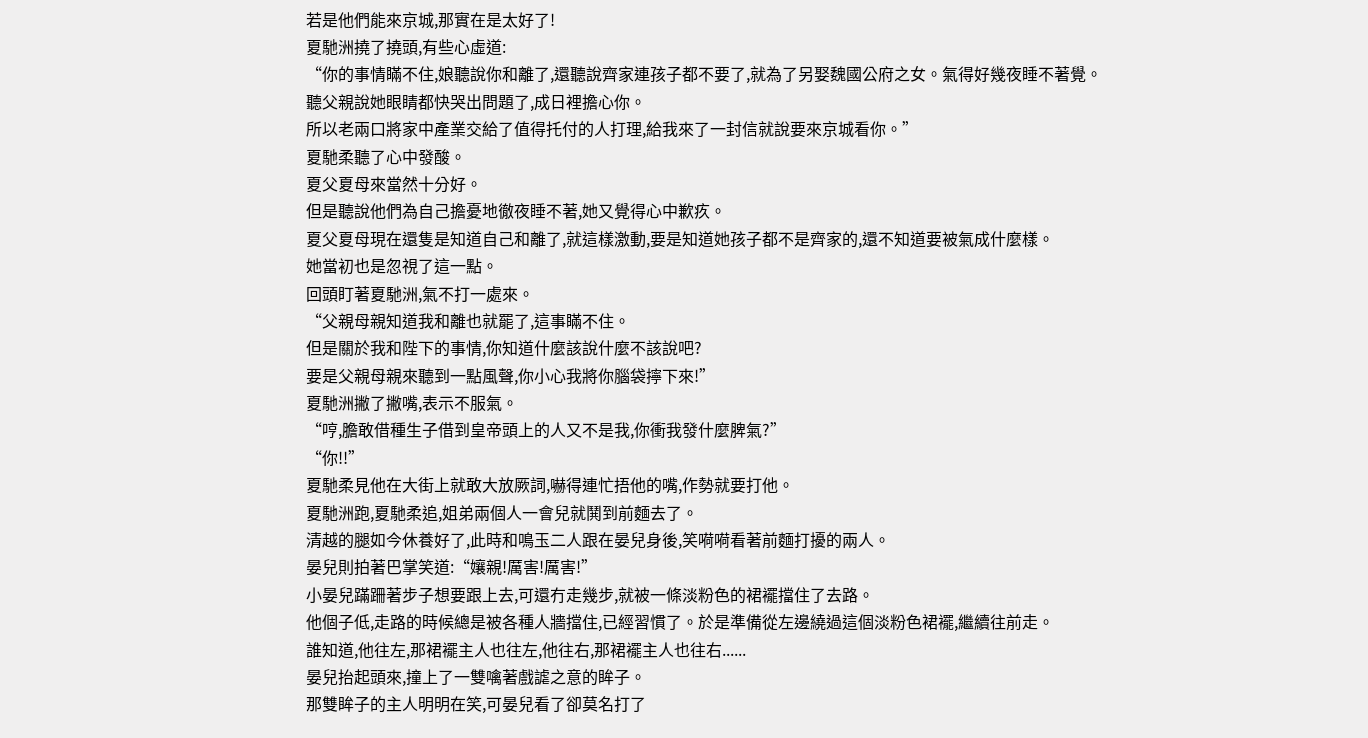若是他們能來京城,那實在是太好了!
夏馳洲撓了撓頭,有些心虛道:
“你的事情瞞不住,娘聽說你和離了,還聽說齊家連孩子都不要了,就為了另娶魏國公府之女。氣得好幾夜睡不著覺。
聽父親說她眼睛都快哭出問題了,成日裡擔心你。
所以老兩口將家中產業交給了值得托付的人打理,給我來了一封信就說要來京城看你。”
夏馳柔聽了心中發酸。
夏父夏母來當然十分好。
但是聽說他們為自己擔憂地徹夜睡不著,她又覺得心中歉疚。
夏父夏母現在還隻是知道自己和離了,就這樣激動,要是知道她孩子都不是齊家的,還不知道要被氣成什麼樣。
她當初也是忽視了這一點。
回頭盯著夏馳洲,氣不打一處來。
“父親母親知道我和離也就罷了,這事瞞不住。
但是關於我和陛下的事情,你知道什麼該說什麼不該說吧?
要是父親母親來聽到一點風聲,你小心我將你腦袋擰下來!”
夏馳洲撇了撇嘴,表示不服氣。
“哼,膽敢借種生子借到皇帝頭上的人又不是我,你衝我發什麼脾氣?”
“你!!”
夏馳柔見他在大街上就敢大放厥詞,嚇得連忙捂他的嘴,作勢就要打他。
夏馳洲跑,夏馳柔追,姐弟兩個人一會兒就鬨到前麵去了。
清越的腿如今休養好了,此時和鳴玉二人跟在晏兒身後,笑嗬嗬看著前麵打擾的兩人。
晏兒則拍著巴掌笑道:“孃親!厲害!厲害!”
小晏兒蹣跚著步子想要跟上去,可還冇走幾步,就被一條淡粉色的裙襬擋住了去路。
他個子低,走路的時候總是被各種人牆擋住,已經習慣了。於是準備從左邊繞過這個淡粉色裙襬,繼續往前走。
誰知道,他往左,那裙襬主人也往左,他往右,那裙襬主人也往右......
晏兒抬起頭來,撞上了一雙噙著戲謔之意的眸子。
那雙眸子的主人明明在笑,可晏兒看了卻莫名打了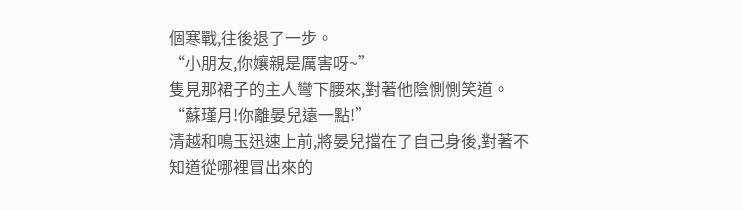個寒戰,往後退了一步。
“小朋友,你孃親是厲害呀~”
隻見那裙子的主人彎下腰來,對著他陰惻惻笑道。
“蘇瑾月!你離晏兒遠一點!”
清越和鳴玉迅速上前,將晏兒擋在了自己身後,對著不知道從哪裡冒出來的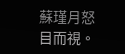蘇瑾月怒目而視。